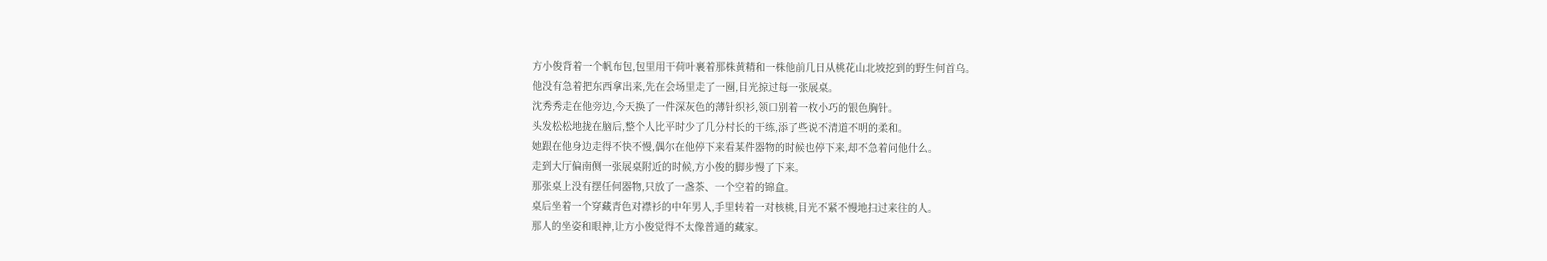方小俊背着一个帆布包,包里用干荷叶裹着那株黄精和一株他前几日从桃花山北坡挖到的野生何首乌。
他没有急着把东西拿出来,先在会场里走了一圈,目光掠过每一张展桌。
沈秀秀走在他旁边,今天换了一件深灰色的薄针织衫,领口别着一枚小巧的银色胸针。
头发松松地拢在脑后,整个人比平时少了几分村长的干练,添了些说不清道不明的柔和。
她跟在他身边走得不快不慢,偶尔在他停下来看某件器物的时候也停下来,却不急着问他什么。
走到大厅偏南侧一张展桌附近的时候,方小俊的脚步慢了下来。
那张桌上没有摆任何器物,只放了一盏茶、一个空着的锦盒。
桌后坐着一个穿藏青色对襟衫的中年男人,手里转着一对核桃,目光不紧不慢地扫过来往的人。
那人的坐姿和眼神,让方小俊觉得不太像普通的藏家。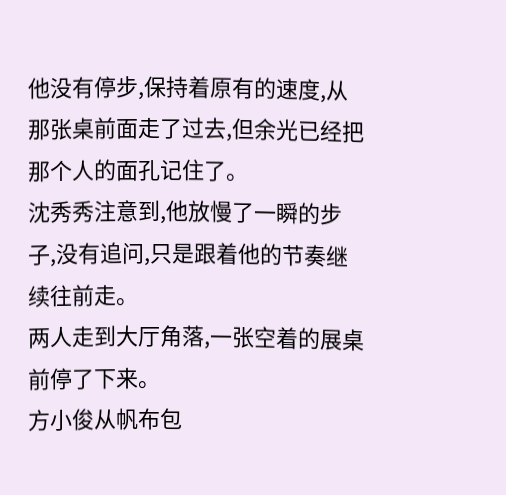他没有停步,保持着原有的速度,从那张桌前面走了过去,但余光已经把那个人的面孔记住了。
沈秀秀注意到,他放慢了一瞬的步子,没有追问,只是跟着他的节奏继续往前走。
两人走到大厅角落,一张空着的展桌前停了下来。
方小俊从帆布包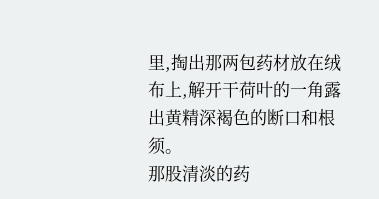里,掏出那两包药材放在绒布上,解开干荷叶的一角露出黄精深褐色的断口和根须。
那股清淡的药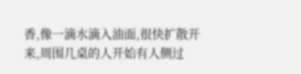香,像一滴水滴入油面,很快扩散开来,周围几桌的人开始有人侧过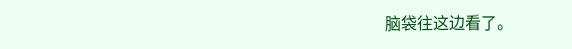脑袋往这边看了。